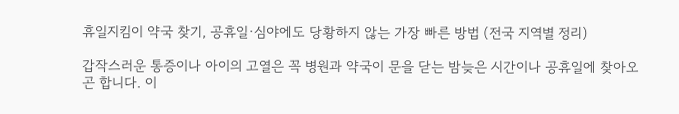휴일지킴이 약국 찾기, 공휴일·심야에도 당황하지 않는 가장 빠른 방법 (전국 지역별 정리)

갑작스러운 통증이나 아이의 고열은 꼭 병원과 약국이 문을 닫는 밤늦은 시간이나 공휴일에 찾아오곤 합니다. 이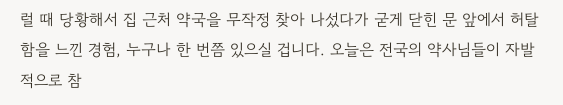럴 때 당황해서 집 근처 약국을 무작정 찾아 나섰다가 굳게 닫힌 문 앞에서 허탈함을 느낀 경험, 누구나 한 번쯤 있으실 겁니다. 오늘은 전국의 약사님들이 자발적으로 참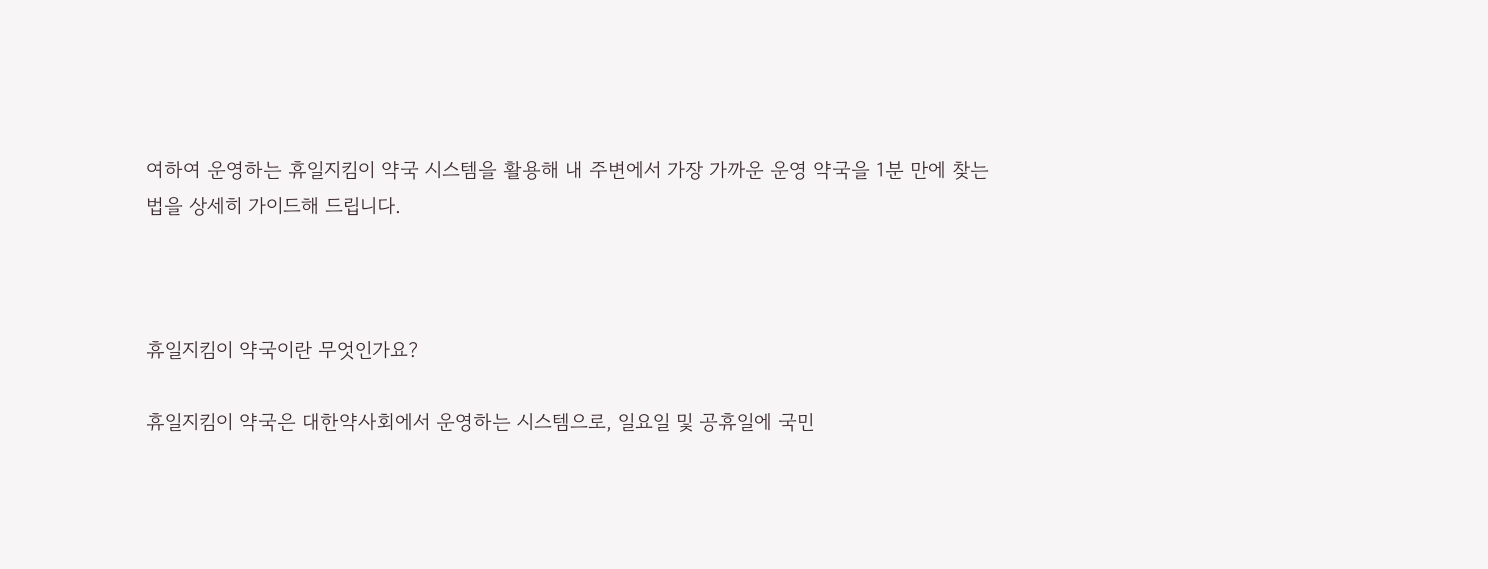여하여 운영하는 휴일지킴이 약국 시스템을 활용해 내 주변에서 가장 가까운 운영 약국을 1분 만에 찾는 법을 상세히 가이드해 드립니다.



휴일지킴이 약국이란 무엇인가요?

휴일지킴이 약국은 대한약사회에서 운영하는 시스템으로, 일요일 및 공휴일에 국민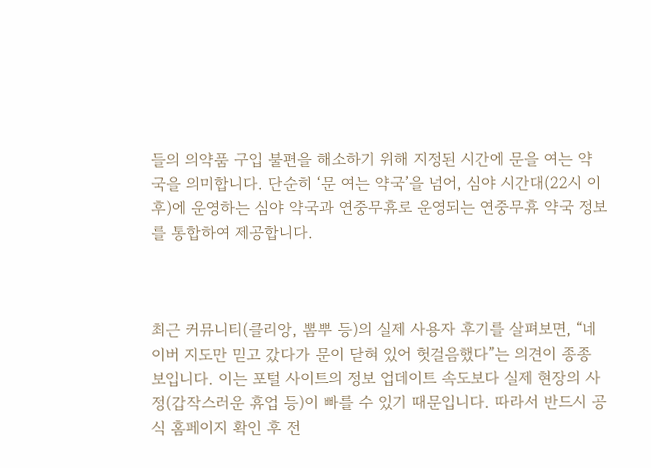들의 의약품 구입 불편을 해소하기 위해 지정된 시간에 문을 여는 약국을 의미합니다. 단순히 ‘문 여는 약국’을 넘어, 심야 시간대(22시 이후)에 운영하는 심야 약국과 연중무휴로 운영되는 연중무휴 약국 정보를 통합하여 제공합니다.



최근 커뮤니티(클리앙, 뽐뿌 등)의 실제 사용자 후기를 살펴보면, “네이버 지도만 믿고 갔다가 문이 닫혀 있어 헛걸음했다”는 의견이 종종 보입니다. 이는 포털 사이트의 정보 업데이트 속도보다 실제 현장의 사정(갑작스러운 휴업 등)이 빠를 수 있기 때문입니다. 따라서 반드시 공식 홈페이지 확인 후 전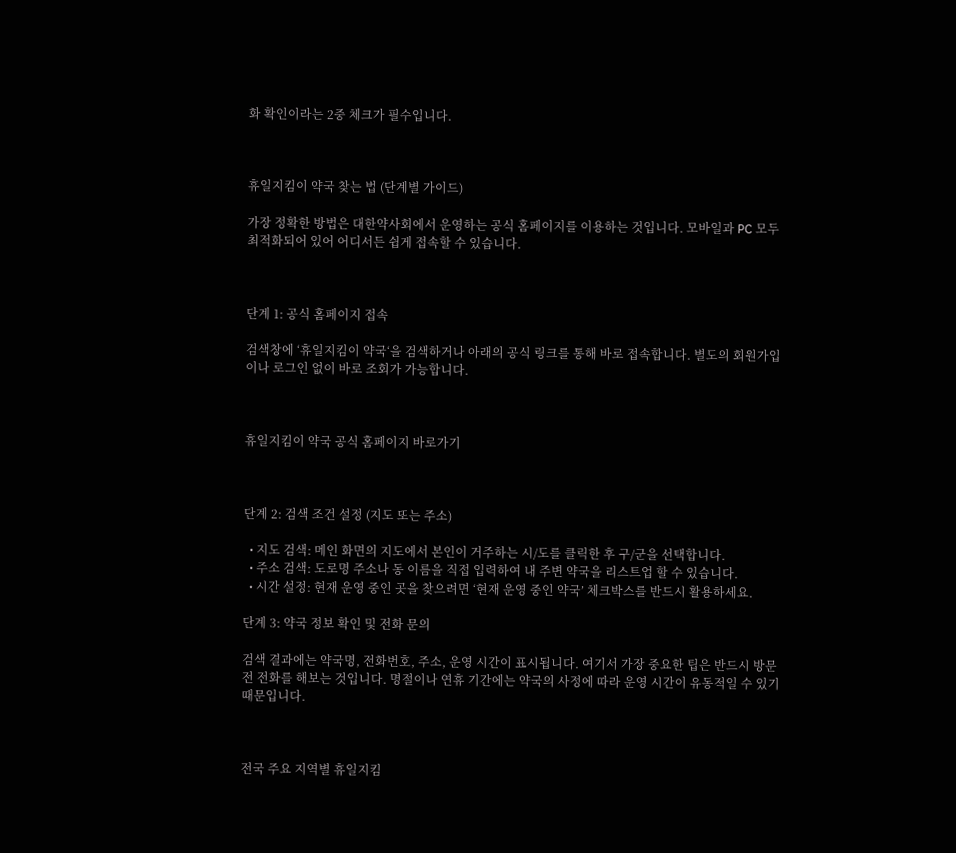화 확인이라는 2중 체크가 필수입니다.



휴일지킴이 약국 찾는 법 (단계별 가이드)

가장 정확한 방법은 대한약사회에서 운영하는 공식 홈페이지를 이용하는 것입니다. 모바일과 PC 모두 최적화되어 있어 어디서든 쉽게 접속할 수 있습니다.



단계 1: 공식 홈페이지 접속

검색창에 ‘휴일지킴이 약국‘을 검색하거나 아래의 공식 링크를 통해 바로 접속합니다. 별도의 회원가입이나 로그인 없이 바로 조회가 가능합니다.



휴일지킴이 약국 공식 홈페이지 바로가기



단계 2: 검색 조건 설정 (지도 또는 주소)

  • 지도 검색: 메인 화면의 지도에서 본인이 거주하는 시/도를 클릭한 후 구/군을 선택합니다.
  • 주소 검색: 도로명 주소나 동 이름을 직접 입력하여 내 주변 약국을 리스트업 할 수 있습니다.
  • 시간 설정: 현재 운영 중인 곳을 찾으려면 ‘현재 운영 중인 약국’ 체크박스를 반드시 활용하세요.

단계 3: 약국 정보 확인 및 전화 문의

검색 결과에는 약국명, 전화번호, 주소, 운영 시간이 표시됩니다. 여기서 가장 중요한 팁은 반드시 방문 전 전화를 해보는 것입니다. 명절이나 연휴 기간에는 약국의 사정에 따라 운영 시간이 유동적일 수 있기 때문입니다.



전국 주요 지역별 휴일지킴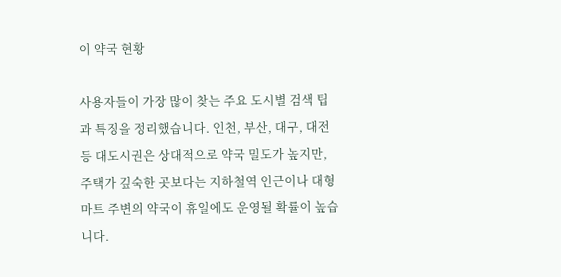이 약국 현황

사용자들이 가장 많이 찾는 주요 도시별 검색 팁과 특징을 정리했습니다. 인천, 부산, 대구, 대전 등 대도시권은 상대적으로 약국 밀도가 높지만, 주택가 깊숙한 곳보다는 지하철역 인근이나 대형 마트 주변의 약국이 휴일에도 운영될 확률이 높습니다.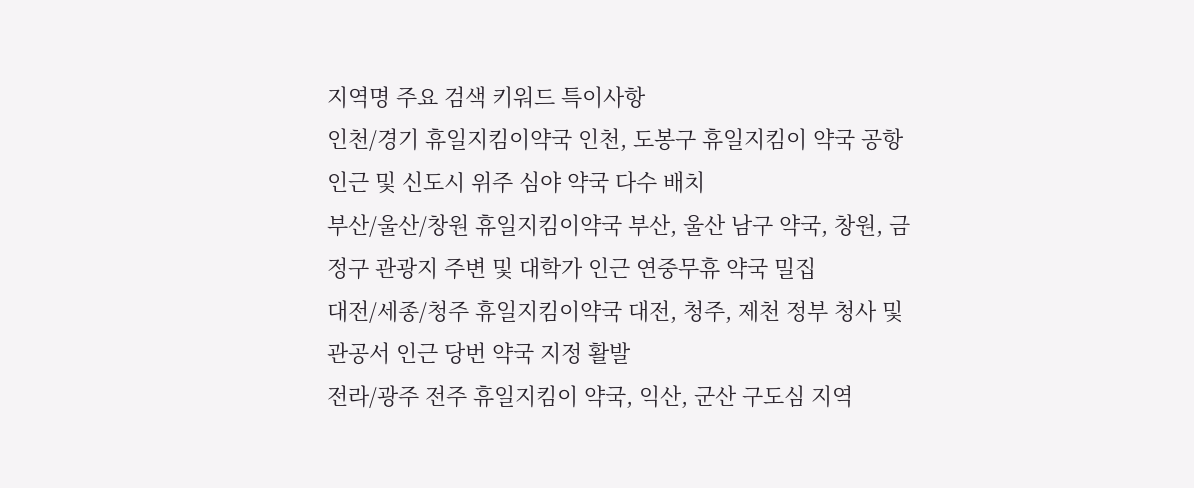지역명 주요 검색 키워드 특이사항
인천/경기 휴일지킴이약국 인천, 도봉구 휴일지킴이 약국 공항 인근 및 신도시 위주 심야 약국 다수 배치
부산/울산/창원 휴일지킴이약국 부산, 울산 남구 약국, 창원, 금정구 관광지 주변 및 대학가 인근 연중무휴 약국 밀집
대전/세종/청주 휴일지킴이약국 대전, 청주, 제천 정부 청사 및 관공서 인근 당번 약국 지정 활발
전라/광주 전주 휴일지킴이 약국, 익산, 군산 구도심 지역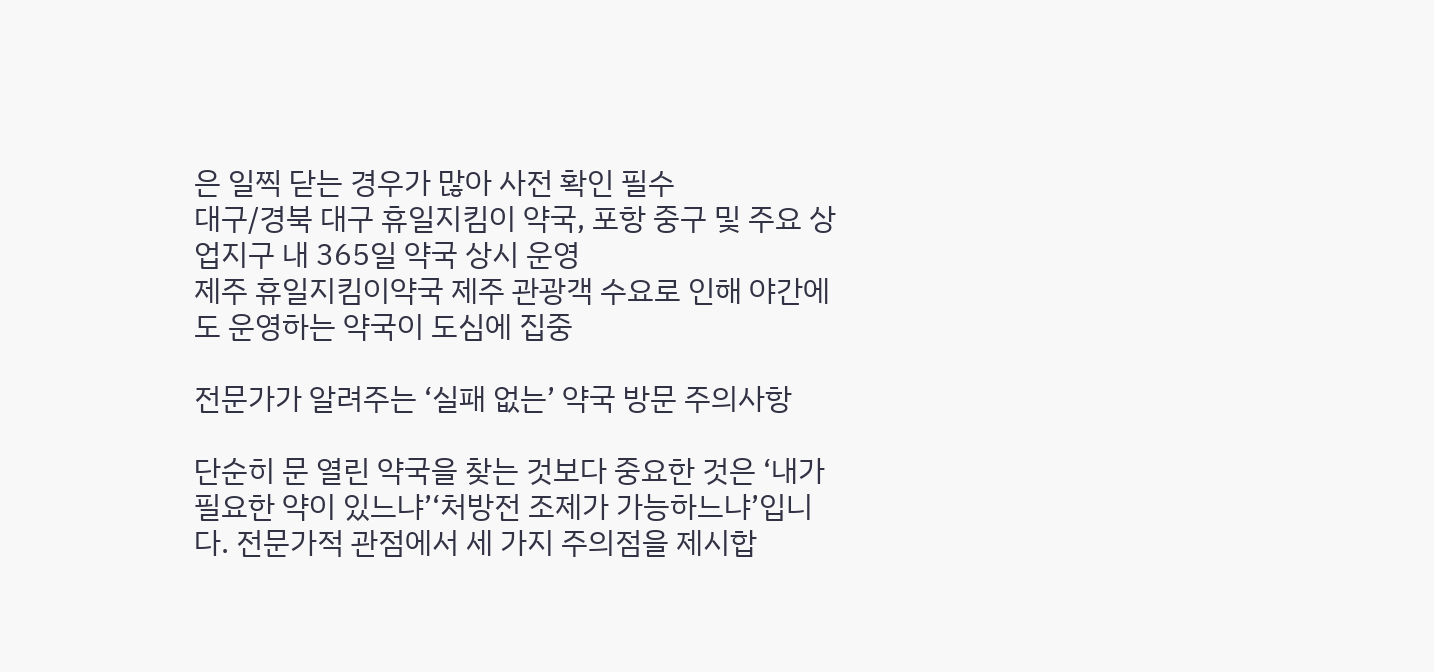은 일찍 닫는 경우가 많아 사전 확인 필수
대구/경북 대구 휴일지킴이 약국, 포항 중구 및 주요 상업지구 내 365일 약국 상시 운영
제주 휴일지킴이약국 제주 관광객 수요로 인해 야간에도 운영하는 약국이 도심에 집중

전문가가 알려주는 ‘실패 없는’ 약국 방문 주의사항

단순히 문 열린 약국을 찾는 것보다 중요한 것은 ‘내가 필요한 약이 있느냐’‘처방전 조제가 가능하느냐’입니다. 전문가적 관점에서 세 가지 주의점을 제시합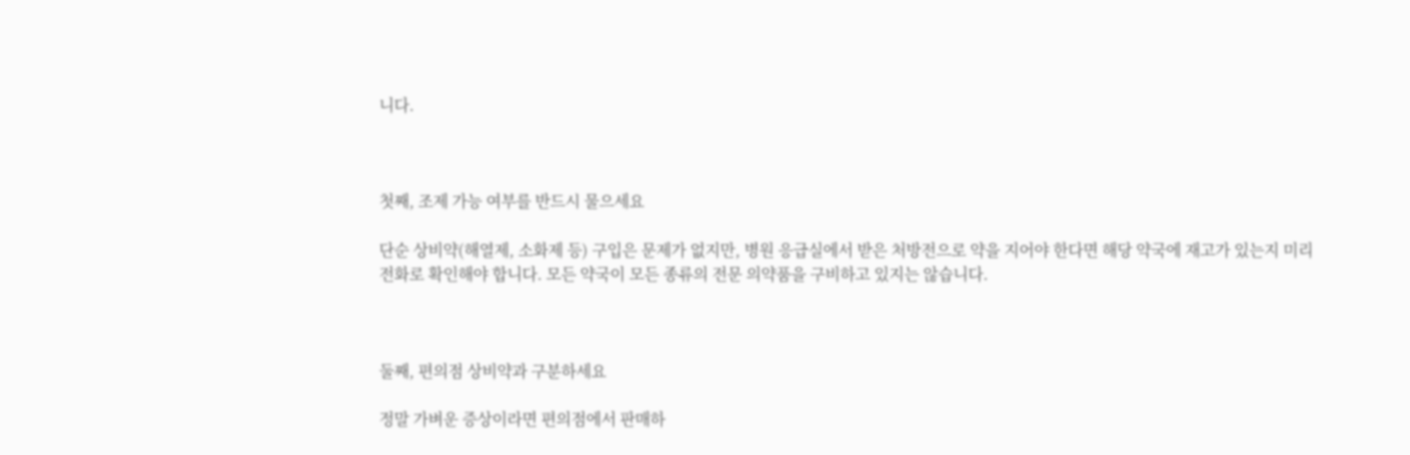니다.



첫째, 조제 가능 여부를 반드시 물으세요

단순 상비약(해열제, 소화제 등) 구입은 문제가 없지만, 병원 응급실에서 받은 처방전으로 약을 지어야 한다면 해당 약국에 재고가 있는지 미리 전화로 확인해야 합니다. 모든 약국이 모든 종류의 전문 의약품을 구비하고 있지는 않습니다.



둘째, 편의점 상비약과 구분하세요

정말 가벼운 증상이라면 편의점에서 판매하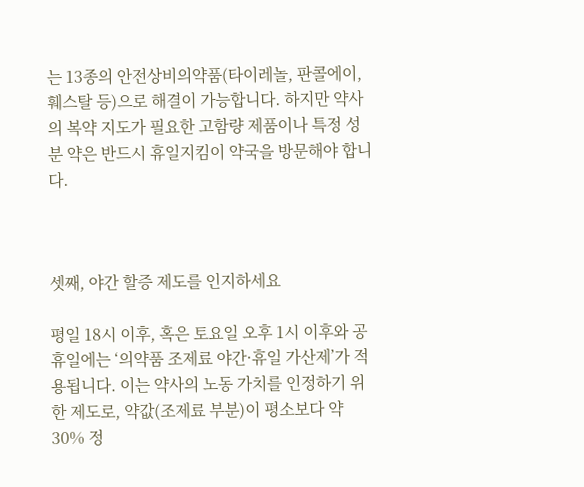는 13종의 안전상비의약품(타이레놀, 판콜에이, 훼스탈 등)으로 해결이 가능합니다. 하지만 약사의 복약 지도가 필요한 고함량 제품이나 특정 성분 약은 반드시 휴일지킴이 약국을 방문해야 합니다.



셋째, 야간 할증 제도를 인지하세요

평일 18시 이후, 혹은 토요일 오후 1시 이후와 공휴일에는 ‘의약품 조제료 야간·휴일 가산제’가 적용됩니다. 이는 약사의 노동 가치를 인정하기 위한 제도로, 약값(조제료 부분)이 평소보다 약 30% 정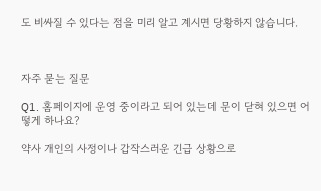도 비싸질 수 있다는 점을 미리 알고 계시면 당황하지 않습니다.



자주 묻는 질문

Q1. 홈페이지에 운영 중이라고 되어 있는데 문이 닫혀 있으면 어떻게 하나요?

약사 개인의 사정이나 갑작스러운 긴급 상황으로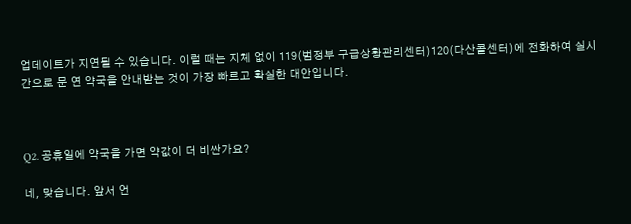업데이트가 지연될 수 있습니다. 이럴 때는 지체 없이 119(범정부 구급상황관리센터)120(다산콜센터)에 전화하여 실시간으로 문 연 약국을 안내받는 것이 가장 빠르고 확실한 대안입니다.



Q2. 공휴일에 약국을 가면 약값이 더 비싼가요?

네, 맞습니다. 앞서 언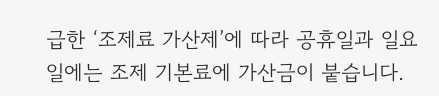급한 ‘조제료 가산제’에 따라 공휴일과 일요일에는 조제 기본료에 가산금이 붙습니다.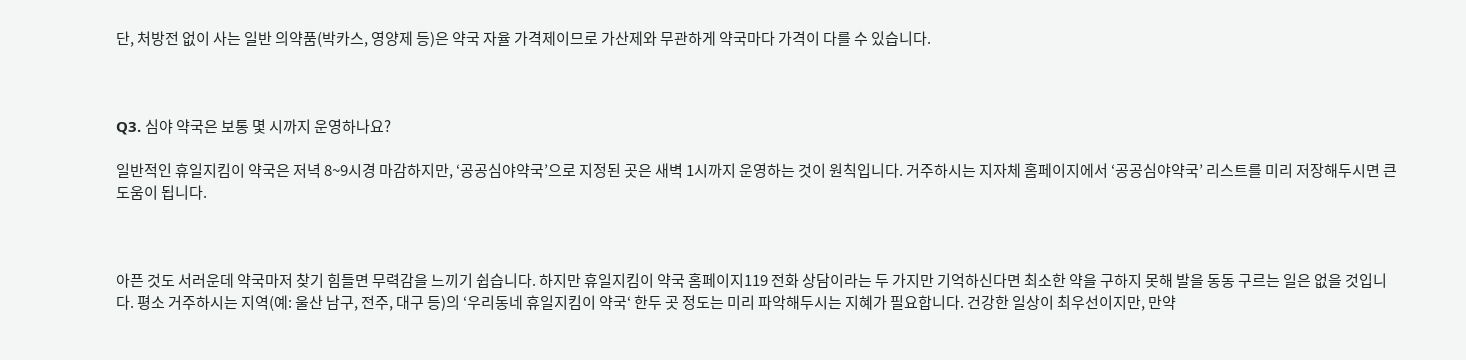단, 처방전 없이 사는 일반 의약품(박카스, 영양제 등)은 약국 자율 가격제이므로 가산제와 무관하게 약국마다 가격이 다를 수 있습니다.



Q3. 심야 약국은 보통 몇 시까지 운영하나요?

일반적인 휴일지킴이 약국은 저녁 8~9시경 마감하지만, ‘공공심야약국’으로 지정된 곳은 새벽 1시까지 운영하는 것이 원칙입니다. 거주하시는 지자체 홈페이지에서 ‘공공심야약국’ 리스트를 미리 저장해두시면 큰 도움이 됩니다.



아픈 것도 서러운데 약국마저 찾기 힘들면 무력감을 느끼기 쉽습니다. 하지만 휴일지킴이 약국 홈페이지119 전화 상담이라는 두 가지만 기억하신다면 최소한 약을 구하지 못해 발을 동동 구르는 일은 없을 것입니다. 평소 거주하시는 지역(예: 울산 남구, 전주, 대구 등)의 ‘우리동네 휴일지킴이 약국‘ 한두 곳 정도는 미리 파악해두시는 지혜가 필요합니다. 건강한 일상이 최우선이지만, 만약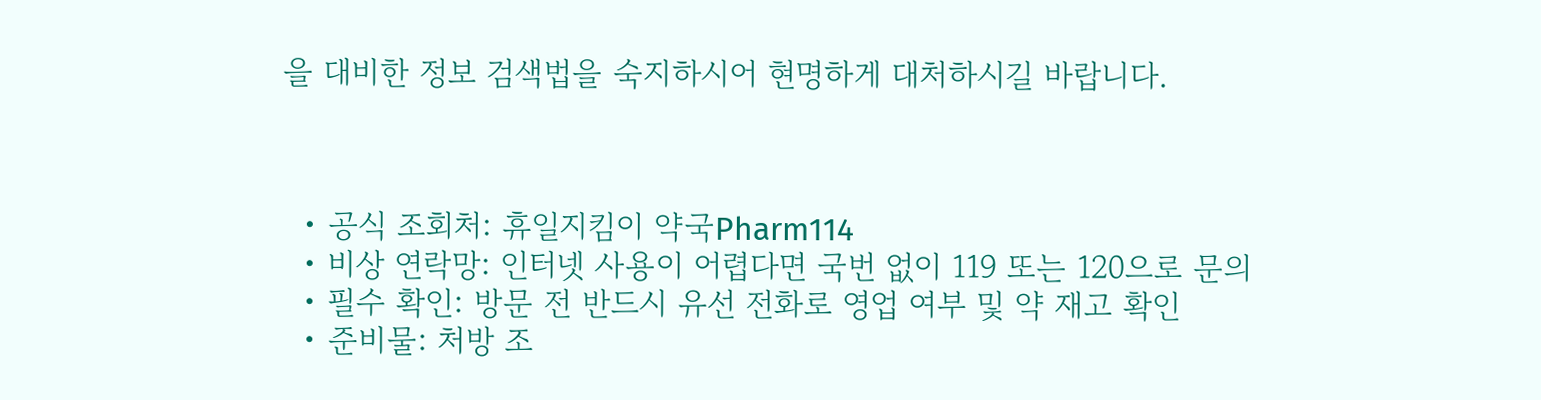을 대비한 정보 검색법을 숙지하시어 현명하게 대처하시길 바랍니다.



  • 공식 조회처: 휴일지킴이 약국Pharm114
  • 비상 연락망: 인터넷 사용이 어렵다면 국번 없이 119 또는 120으로 문의
  • 필수 확인: 방문 전 반드시 유선 전화로 영업 여부 및 약 재고 확인
  • 준비물: 처방 조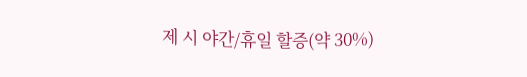제 시 야간/휴일 할증(약 30%)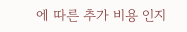에 따른 추가 비용 인지